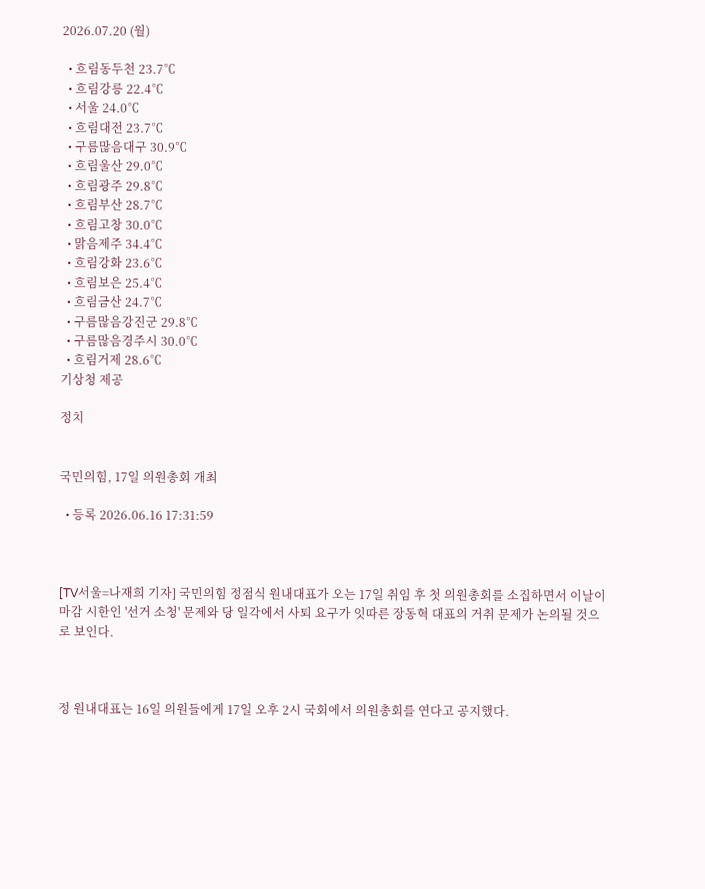2026.07.20 (월)

  • 흐림동두천 23.7℃
  • 흐림강릉 22.4℃
  • 서울 24.0℃
  • 흐림대전 23.7℃
  • 구름많음대구 30.9℃
  • 흐림울산 29.0℃
  • 흐림광주 29.8℃
  • 흐림부산 28.7℃
  • 흐림고창 30.0℃
  • 맑음제주 34.4℃
  • 흐림강화 23.6℃
  • 흐림보은 25.4℃
  • 흐림금산 24.7℃
  • 구름많음강진군 29.8℃
  • 구름많음경주시 30.0℃
  • 흐림거제 28.6℃
기상청 제공

정치


국민의힘, 17일 의원총회 개최

  • 등록 2026.06.16 17:31:59



[TV서울=나재희 기자] 국민의힘 정점식 원내대표가 오는 17일 취임 후 첫 의원총회를 소집하면서 이날이 마감 시한인 '선거 소청' 문제와 당 일각에서 사퇴 요구가 잇따른 장동혁 대표의 거취 문제가 논의될 것으로 보인다.



정 원내대표는 16일 의원들에게 17일 오후 2시 국회에서 의원총회를 연다고 공지했다.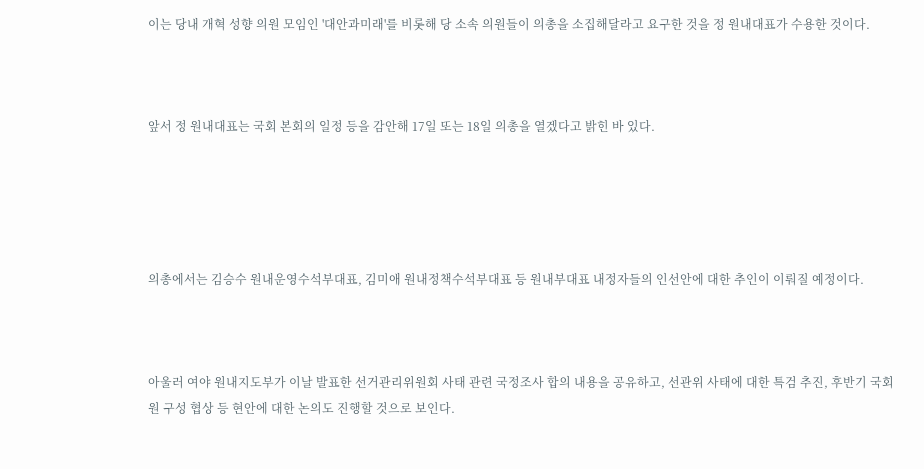이는 당내 개혁 성향 의원 모임인 '대안과미래'를 비롯해 당 소속 의원들이 의총을 소집해달라고 요구한 것을 정 원내대표가 수용한 것이다.



앞서 정 원내대표는 국회 본회의 일정 등을 감안해 17일 또는 18일 의총을 열겠다고 밝힌 바 있다.





의총에서는 김승수 원내운영수석부대표, 김미애 원내정책수석부대표 등 원내부대표 내정자들의 인선안에 대한 추인이 이뤄질 예정이다.



아울러 여야 원내지도부가 이날 발표한 선거관리위원회 사태 관련 국정조사 합의 내용을 공유하고, 선관위 사태에 대한 특검 추진, 후반기 국회 원 구성 협상 등 현안에 대한 논의도 진행할 것으로 보인다.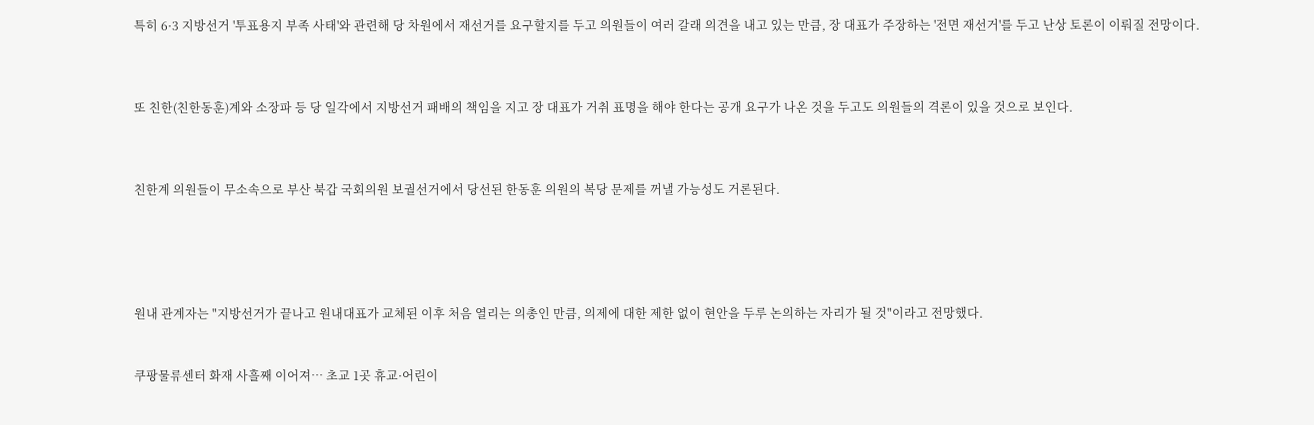특히 6·3 지방선거 '투표용지 부족 사태'와 관련해 당 차원에서 재선거를 요구할지를 두고 의원들이 여러 갈래 의견을 내고 있는 만큼, 장 대표가 주장하는 '전면 재선거'를 두고 난상 토론이 이뤄질 전망이다.



또 친한(친한동훈)계와 소장파 등 당 일각에서 지방선거 패배의 책임을 지고 장 대표가 거취 표명을 해야 한다는 공개 요구가 나온 것을 두고도 의원들의 격론이 있을 것으로 보인다.



친한계 의원들이 무소속으로 부산 북갑 국회의원 보궐선거에서 당선된 한동훈 의원의 복당 문제를 꺼낼 가능성도 거론된다.





원내 관계자는 "지방선거가 끝나고 원내대표가 교체된 이후 처음 열리는 의총인 만큼, 의제에 대한 제한 없이 현안을 두루 논의하는 자리가 될 것"이라고 전망했다.


쿠팡물류센터 화재 사흘째 이어져… 초교 1곳 휴교·어린이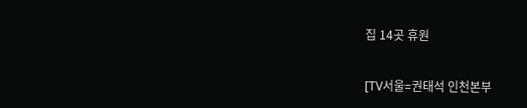집 14곳 휴원

[TV서울=권태석 인천본부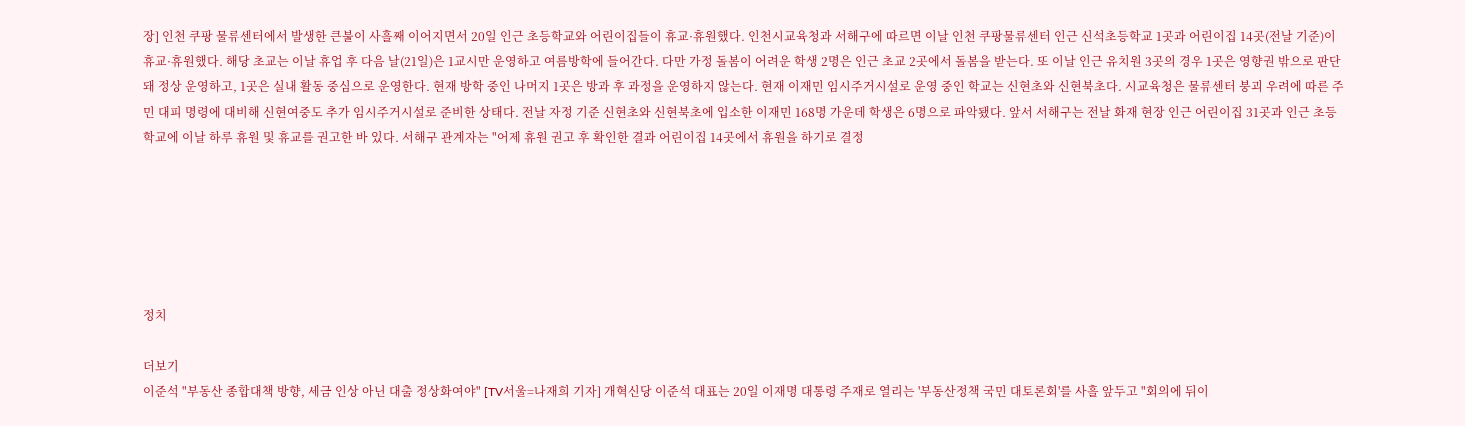장] 인천 쿠팡 물류센터에서 발생한 큰불이 사흘째 이어지면서 20일 인근 초등학교와 어린이집들이 휴교·휴원했다. 인천시교육청과 서해구에 따르면 이날 인천 쿠팡물류센터 인근 신석초등학교 1곳과 어린이집 14곳(전날 기준)이 휴교·휴원했다. 해당 초교는 이날 휴업 후 다음 날(21일)은 1교시만 운영하고 여름방학에 들어간다. 다만 가정 돌봄이 어려운 학생 2명은 인근 초교 2곳에서 돌봄을 받는다. 또 이날 인근 유치원 3곳의 경우 1곳은 영향권 밖으로 판단돼 정상 운영하고, 1곳은 실내 활동 중심으로 운영한다. 현재 방학 중인 나머지 1곳은 방과 후 과정을 운영하지 않는다. 현재 이재민 임시주거시설로 운영 중인 학교는 신현초와 신현북초다. 시교육청은 물류센터 붕괴 우려에 따른 주민 대피 명령에 대비해 신현여중도 추가 임시주거시설로 준비한 상태다. 전날 자정 기준 신현초와 신현북초에 입소한 이재민 168명 가운데 학생은 6명으로 파악됐다. 앞서 서해구는 전날 화재 현장 인근 어린이집 31곳과 인근 초등학교에 이날 하루 휴원 및 휴교를 권고한 바 있다. 서해구 관계자는 "어제 휴원 권고 후 확인한 결과 어린이집 14곳에서 휴원을 하기로 결정






정치

더보기
이준석 "부동산 종합대책 방향, 세금 인상 아닌 대출 정상화여야" [TV서울=나재희 기자] 개혁신당 이준석 대표는 20일 이재명 대통령 주재로 열리는 '부동산정책 국민 대토론회'를 사흘 앞두고 "회의에 뒤이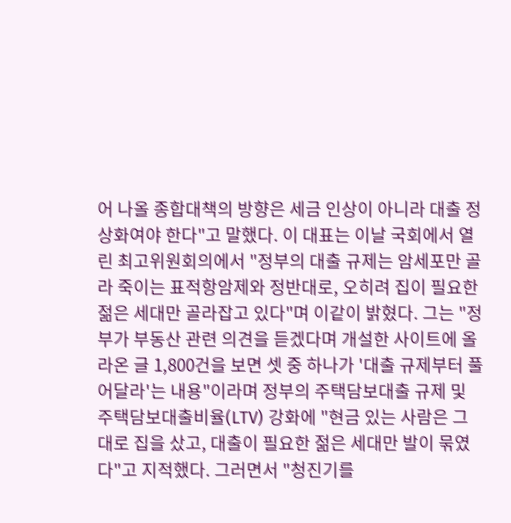어 나올 종합대책의 방향은 세금 인상이 아니라 대출 정상화여야 한다"고 말했다. 이 대표는 이날 국회에서 열린 최고위원회의에서 "정부의 대출 규제는 암세포만 골라 죽이는 표적항암제와 정반대로, 오히려 집이 필요한 젊은 세대만 골라잡고 있다"며 이같이 밝혔다. 그는 "정부가 부동산 관련 의견을 듣겠다며 개설한 사이트에 올라온 글 1,800건을 보면 셋 중 하나가 '대출 규제부터 풀어달라'는 내용"이라며 정부의 주택담보대출 규제 및 주택담보대출비율(LTV) 강화에 "현금 있는 사람은 그대로 집을 샀고, 대출이 필요한 젊은 세대만 발이 묶였다"고 지적했다. 그러면서 "청진기를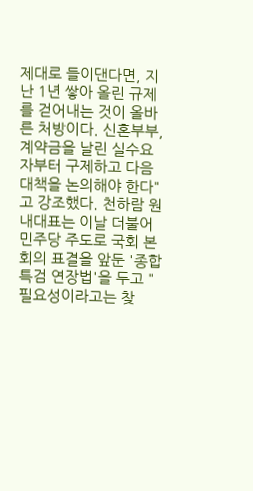제대로 들이댄다면, 지난 1년 쌓아 올린 규제를 걷어내는 것이 올바른 처방이다. 신혼부부, 계약금을 날린 실수요자부터 구제하고 다음 대책을 논의해야 한다"고 강조했다. 천하람 원내대표는 이날 더불어민주당 주도로 국회 본회의 표결을 앞둔 '종합특검 연장법'을 두고 "필요성이라고는 찾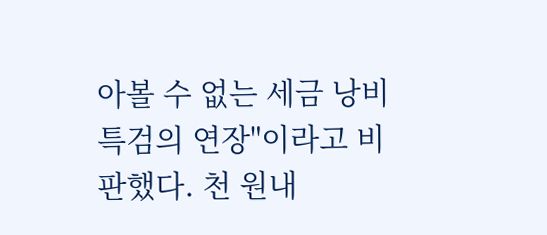아볼 수 없는 세금 낭비 특검의 연장"이라고 비판했다. 천 원내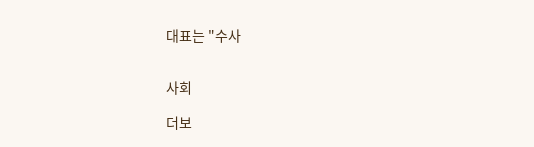대표는 "수사


사회

더보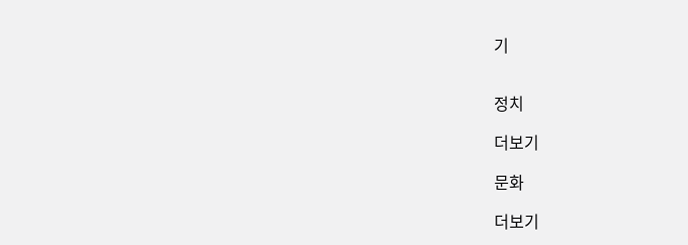기


정치

더보기

문화

더보기